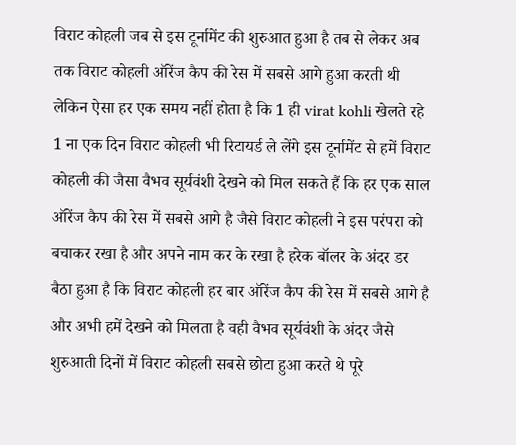विराट कोहली जब से इस टूर्नामेंट की शुरुआत हुआ है तब से लेकर अब तक विराट कोहली ऑरेंज कैप की रेस में सबसे आगे हुआ करती थी लेकिन ऐसा हर एक समय नहीं होता है कि 1 ही virat kohli खेलते रहे 1 ना एक दिन विराट कोहली भी रिटायर्ड ले लेंगे इस टूर्नामेंट से हमें विराट कोहली की जैसा वैभव सूर्यवंशी देखने को मिल सकते हैं कि हर एक साल ऑरेंज कैप की रेस में सबसे आगे है जैसे विराट कोहली ने इस परंपरा को बचाकर रखा है और अपने नाम कर के रखा है हरेक बॉलर के अंदर डर बैठा हुआ है कि विराट कोहली हर बार ऑरेंज कैप की रेस में सबसे आगे है और अभी हमें देखने को मिलता है वही वैभव सूर्यवंशी के अंदर जैसे शुरुआती दिनों में विराट कोहली सबसे छोटा हुआ करते थे पूरे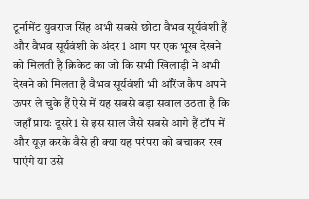टूर्नामेंट युवराज सिंह अभी सबसे छोटा वैभव सूर्यवंशी हैं और वैभव सूर्यवंशी के अंदर 1 आग पर एक भूख देखने को मिलती है क्रिकेट का जो कि सभी खिलाड़ी ने अभी देखने को मिलता है वैभव सूर्यवंशी भी ऑरेंज कैप अपने ऊपर ले चुके हैं ऐसे में यह सबसे बड़ा सवाल उठता है कि जहाँ प्रायः दूसरे1 से इस साल जैसे सबसे आगे हैं टॉप में और यूज़ करके वैसे ही क्या यह परंपरा को बचाकर रख पाएंगे या उसे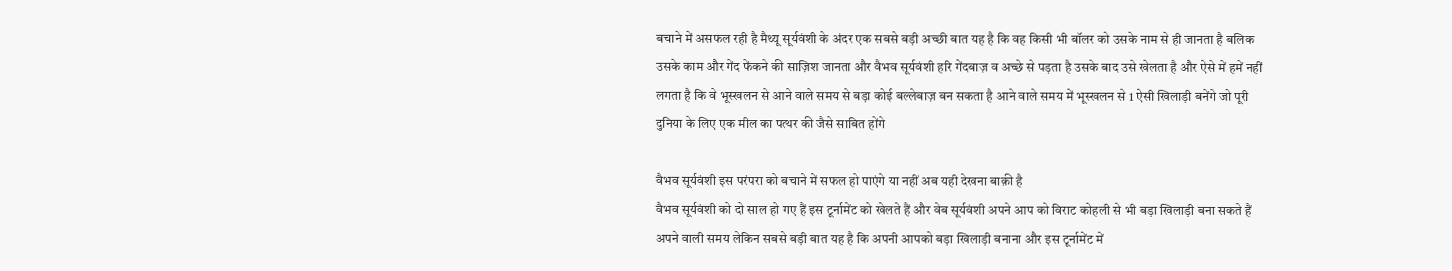बचाने में असफल रही है मैथ्यू सूर्यवंशी के अंदर एक सबसे बड़ी अच्छी बात यह है कि वह किसी भी बॉलर को उसके नाम से ही जानता है बलिक उसके काम और गेंद फेंकने की साज़िश जानता और वैभव सूर्यवंशी हरि गेंदबाज़ व अच्छे से पड़ता है उसके बाद उसे खेलता है और ऐसे में हमें नहीं लगता है कि वे भूस्खलन से आने वाले समय से बड़ा कोई बल्लेबाज़ बन सकता है आने वाले समय में भूस्खलन से 1 ऐसी खिलाड़ी बनेंगे जो पूरी दुनिया के लिए एक मील का पत्थर की जैसे साबित होंगे

वैभव सूर्यवंशी इस परंपरा को बचाने में सफल हो पाएंगे या नहीं अब यही देखना बाक़ी है
वैभव सूर्यवंशी को दो साल हो गए हैं इस टूर्नामेंट को खेलते हैं और वेब सूर्यवंशी अपने आप को विराट कोहली से भी बड़ा खिलाड़ी बना सकते हैं अपने वाली समय लेकिन सबसे बड़ी बात यह है कि अपनी आपको बड़ा खिलाड़ी बनाना और इस टूर्नामेंट में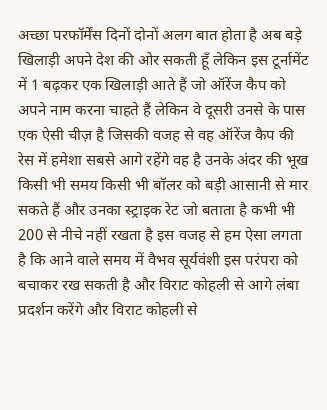अच्छा परफॉर्मेंस दिनों दोनों अलग बात होता है अब बड़े खिलाड़ी अपने देश की ओर सकती हूँ लेकिन इस टूर्नामेंट में 1 बढ़कर एक खिलाड़ी आते हैं जो ऑरेंज कैप को अपने नाम करना चाहते हैं लेकिन वे दूसरी उनसे के पास एक ऐसी चीज़ है जिसकी वजह से वह ऑरेंज कैप की रेस में हमेशा सबसे आगे रहेंगे वह है उनके अंदर की भूख किसी भी समय किसी भी बॉलर को बड़ी आसानी से मार सकते हैं और उनका स्ट्राइक रेट जो बताता है कभी भी 200 से नीचे नहीं रखता है इस वजह से हम ऐसा लगता है कि आने वाले समय में वैभव सूर्यवंशी इस परंपरा को बचाकर रख सकती है और विराट कोहली से आगे लंबा प्रदर्शन करेंगे और विराट कोहली से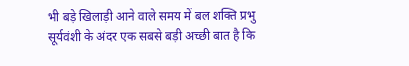भी बड़े खिलाड़ी आने वाले समय में बल शक्ति प्रभु सूर्यवंशी के अंदर एक सबसे बड़ी अच्छी बात है कि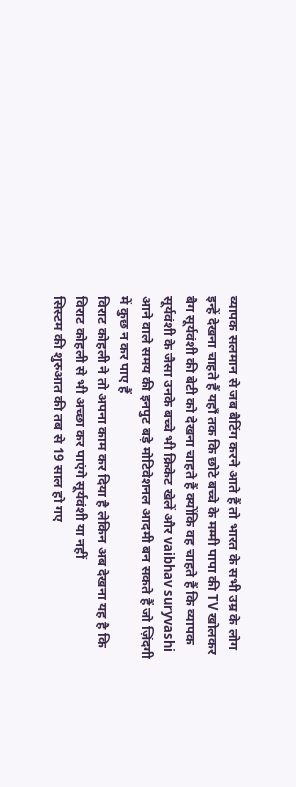व्यापक सलमान से जब बैटिंग करने आते हैं तो भारत के सभी उम्र के लोग इन्हें देखना चाहते हैं यहाँ तक कि छोटे बच्चे के मम्मी पापा की TV खोलकर बैग सूर्यवंशी की बेटी को देखना चाहते हैं क्योंकि वह चाहते हैं कि व्यापक सूर्यवंशी के जैसा उनके बच्चे भी क्रिकेट खेलें और vaibhav suryvashi आने वाले समय की इनपुट बड़े मोटिवेशनल आदमी बन सकते हैं जो ज़िंदगी में कुछ न कर पाए हैं
विराट कोहली ने तो अपना काम कर दिया है लेकिन अब देखना यह है कि विराट कोहली से भी अच्छा कर पाएंगे सूर्यवंशी या नहीं
सिस्टम की शुरुआत की तब से 19 साल हो गए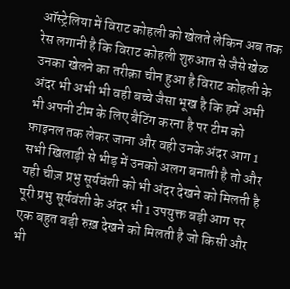ऑस्ट्रेलिया में विराट कोहली को खेलते लेकिन अब तक रेस लगानी है कि विराट कोहली शुरुआत से जैसे खेळ उनका खेलने का तरीक़ा चीन हुआ है विराट कोहली के अंदर भी अभी भी वही बच्चे जैसा भूख है कि हमें अभी भी अपनी टीम के लिए बैटिंग करना है पर टीम को फ़ाइनल तक लेकर जाना और वही उनके अंदर आग 1 सभी खिलाड़ी से भीड़ में उनको अलग बनाती है तो और यही चीज़ प्रभु सूर्यवंशी को भी अंदर देखने को मिलती है पूरी प्रभु सूर्यवंशी के अंदर भी 1 उपयुक्त बड़ी आग पर एक बहुत बड़ी रुख़ देखने को मिलती है जो किसी और भी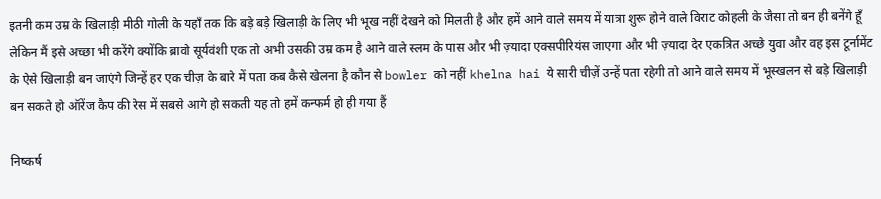इतनी कम उम्र के खिलाड़ी मीठी गोली के यहाँ तक कि बड़े बड़े खिलाड़ी के लिए भी भूख नहीं देखने को मिलती है और हमें आने वाले समय में यात्रा शुरू होने वाले विराट कोहली के जैसा तो बन ही बनेंगे हूँ लेकिन मैं इसे अच्छा भी करेंगे क्योंकि ब्रावो सूर्यवंशी एक तो अभी उसकी उम्र कम है आने वाले स्लम के पास और भी ज़्यादा एक्सपीरियंस जाएगा और भी ज़्यादा देर एकत्रित अच्छे युवा और वह इस टूर्नामेंट के ऐसे खिलाड़ी बन जाएंगे जिन्हें हर एक चीज़ के बारे में पता कब कैसे खेलना है कौन से bowler को नहीं khelna hai ये सारी चीज़ें उन्हें पता रहेगी तो आने वाले समय में भूस्खलन से बड़े खिलाड़ी बन सकते हो ऑरेंज कैप की रेस में सबसे आगे हो सकती यह तो हमें कन्फर्म हो ही गया हैं

निष्कर्ष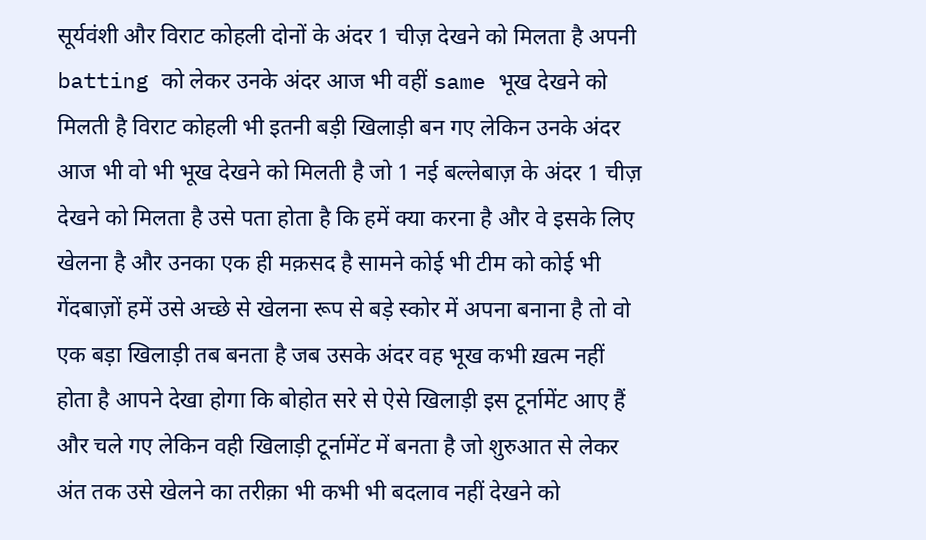सूर्यवंशी और विराट कोहली दोनों के अंदर 1 चीज़ देखने को मिलता है अपनी batting को लेकर उनके अंदर आज भी वहीं same भूख देखने को मिलती है विराट कोहली भी इतनी बड़ी खिलाड़ी बन गए लेकिन उनके अंदर आज भी वो भी भूख देखने को मिलती है जो 1 नई बल्लेबाज़ के अंदर 1 चीज़ देखने को मिलता है उसे पता होता है कि हमें क्या करना है और वे इसके लिए खेलना है और उनका एक ही मक़सद है सामने कोई भी टीम को कोई भी गेंदबाज़ों हमें उसे अच्छे से खेलना रूप से बड़े स्कोर में अपना बनाना है तो वो एक बड़ा खिलाड़ी तब बनता है जब उसके अंदर वह भूख कभी ख़त्म नहीं होता है आपने देखा होगा कि बोहोत सरे से ऐसे खिलाड़ी इस टूर्नामेंट आए हैं और चले गए लेकिन वही खिलाड़ी टूर्नामेंट में बनता है जो शुरुआत से लेकर अंत तक उसे खेलने का तरीक़ा भी कभी भी बदलाव नहीं देखने को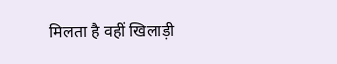मिलता है वहीं खिलाड़ी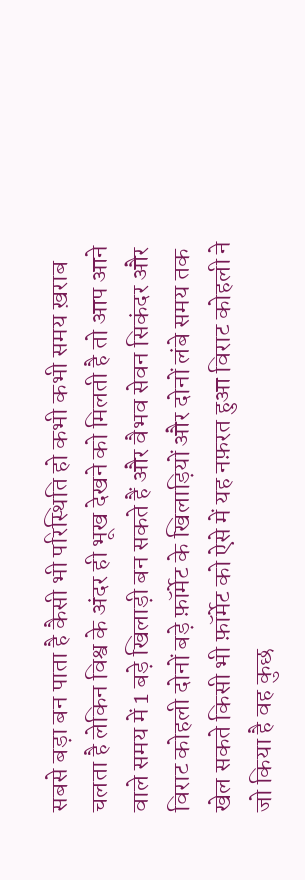सबसे बड़ा बन पाता है कैसी भी परिस्थिति हो कभी कभी समय ख़राब चलता है लेकिन विश्व के अंदर ही भूख देखने को मिलती है तो आप आने वाले समय में 1 बड़े खिलाड़ी बन सकते हैं और वैभव सेवन सिकंदर और विराट कोहली दोनों बड़े फ़ॉर्मेट के खिलाड़ियों और दोनों लंबे समय तक खेल सकते किसी भी फ़ॉर्मेट को ऐसे में यह नफ़रत हुआ विराट कोहली ने जो किया है वह कुछ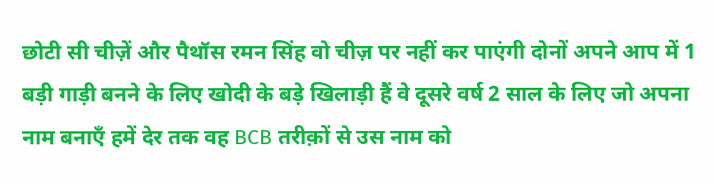छोटी सी चीज़ें और पैथॉस रमन सिंह वो चीज़ पर नहीं कर पाएंगी दोनों अपने आप में 1 बड़ी गाड़ी बनने के लिए खोदी के बड़े खिलाड़ी हैं वे दूसरे वर्ष 2 साल के लिए जो अपना नाम बनाएँ हमें देर तक वह BCB तरीक़ों से उस नाम को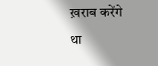ख़राब करेंगे था